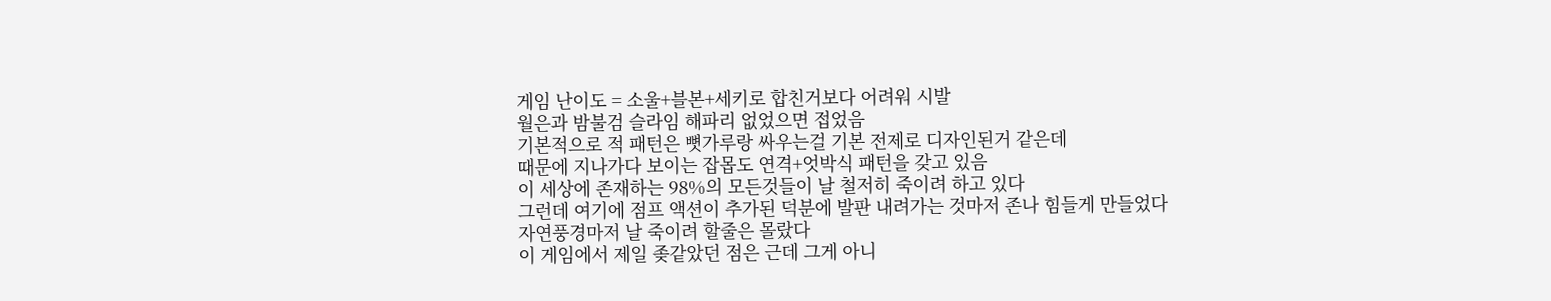게임 난이도 = 소울+블본+세키로 합친거보다 어려워 시발
월은과 밤불검 슬라임 해파리 없었으면 접었음
기본적으로 적 패턴은 뼛가루랑 싸우는걸 기본 전제로 디자인된거 같은데
때문에 지나가다 보이는 잡몹도 연격+엇박식 패턴을 갖고 있음
이 세상에 존재하는 98%의 모든것들이 날 철저히 죽이려 하고 있다
그런데 여기에 점프 액션이 추가된 덕분에 발판 내려가는 것마저 존나 힘들게 만들었다
자연풍경마저 날 죽이려 할줄은 몰랐다
이 게임에서 제일 좆같았던 점은 근데 그게 아니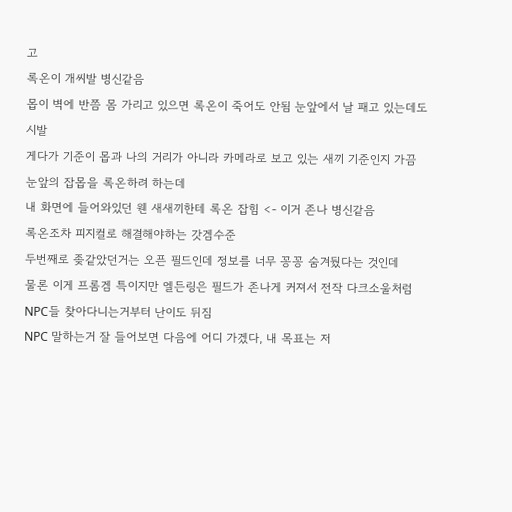고
록온이 개씨발 병신같음
몹이 벽에 반쯤 몸 가리고 있으면 록온이 죽어도 안됨 눈앞에서 날 패고 있는데도시발
게다가 기준이 몹과 나의 거리가 아니라 카메라로 보고 있는 새끼 기준인지 가끔 눈앞의 잡몹을 록온하려 하는데
내 화면에 들어와있던 웬 새새끼한테 록온 잡힘 <- 이거 존나 병신같음
록온조차 피지컬로 해결해야하는 갓겜수준
두번째로 좆같았던거는 오픈 필드인데 정보를 너무 꽁꽁 숨겨뒀다는 것인데
물론 이게 프롬겜 특이지만 엘든링은 필드가 존나게 커져서 전작 다크소울처럼 NPC들 찾아다니는거부터 난이도 뒤짐
NPC 말하는거 잘 들어보면 다음에 어디 가겠다, 내 목표는 저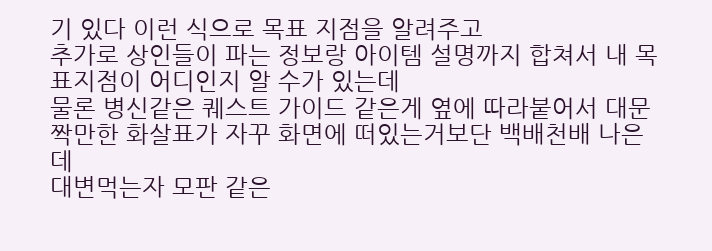기 있다 이런 식으로 목표 지점을 알려주고
추가로 상인들이 파는 정보랑 아이템 설명까지 합쳐서 내 목표지점이 어디인지 알 수가 있는데
물론 병신같은 퀘스트 가이드 같은게 옆에 따라붙어서 대문짝만한 화살표가 자꾸 화면에 떠있는거보단 백배천배 나은데
대변먹는자 모판 같은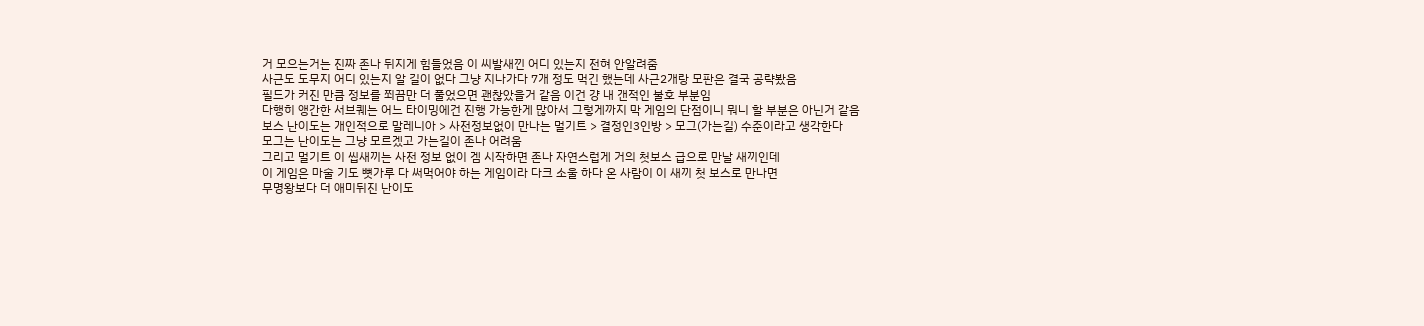거 모으는거는 진짜 존나 뒤지게 힘들었음 이 씨발새낀 어디 있는지 전혀 안알려줌
사근도 도무지 어디 있는지 알 길이 없다 그냥 지나가다 7개 정도 먹긴 했는데 사근2개랑 모판은 결국 공략봤음
필드가 커진 만큼 정보를 쬐끔만 더 풀었으면 괜찮았을거 같음 이건 걍 내 갠적인 불호 부분임
다행히 앵간한 서브퀘는 어느 타이밍에건 진행 가능한게 많아서 그렇게까지 막 게임의 단점이니 뭐니 할 부분은 아닌거 같음
보스 난이도는 개인적으로 말레니아 > 사전정보없이 만나는 멀기트 > 결정인3인방 > 모그(가는길) 수준이라고 생각한다
모그는 난이도는 그냥 모르겠고 가는길이 존나 어려움
그리고 멀기트 이 씹새끼는 사전 정보 없이 겜 시작하면 존나 자연스럽게 거의 첫보스 급으로 만날 새끼인데
이 게임은 마술 기도 뼛가루 다 써먹어야 하는 게임이라 다크 소울 하다 온 사람이 이 새끼 첫 보스로 만나면
무명왕보다 더 애미뒤진 난이도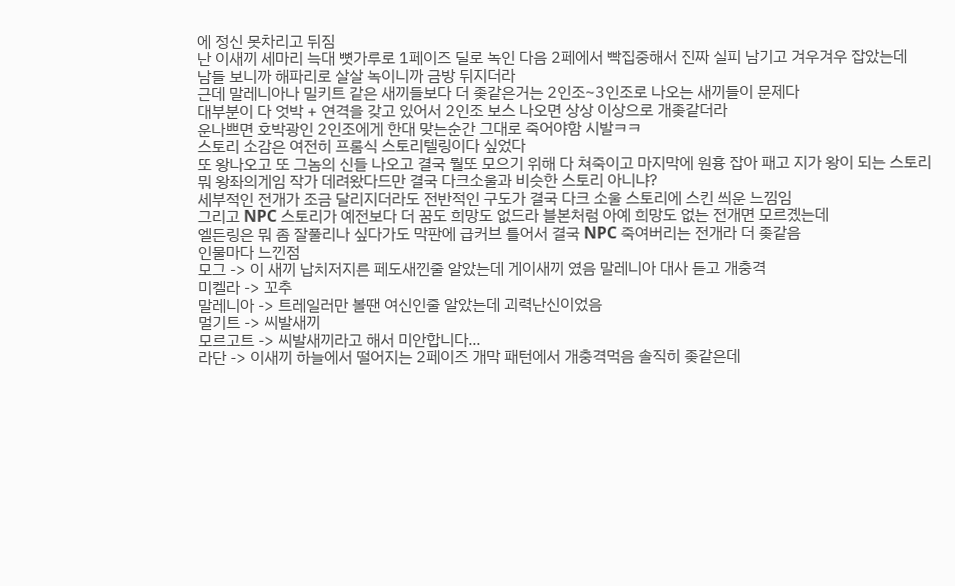에 정신 못차리고 뒤짐
난 이새끼 세마리 늑대 뼛가루로 1페이즈 딜로 녹인 다음 2페에서 빡집중해서 진짜 실피 남기고 겨우겨우 잡았는데
남들 보니까 해파리로 살살 녹이니까 금방 뒤지더라
근데 말레니아나 밀키트 같은 새끼들보다 더 좆같은거는 2인조~3인조로 나오는 새끼들이 문제다
대부분이 다 엇박 + 연격을 갖고 있어서 2인조 보스 나오면 상상 이상으로 개좆같더라
운나쁘면 호박광인 2인조에게 한대 맞는순간 그대로 죽어야함 시발ㅋㅋ
스토리 소감은 여전히 프롬식 스토리텔링이다 싶었다
또 왕나오고 또 그놈의 신들 나오고 결국 뭘또 모으기 위해 다 쳐죽이고 마지막에 원흉 잡아 패고 지가 왕이 되는 스토리
뭐 왕좌의게임 작가 데려왔다드만 결국 다크소울과 비슷한 스토리 아니냐?
세부적인 전개가 조금 달리지더라도 전반적인 구도가 결국 다크 소울 스토리에 스킨 씌운 느낌임
그리고 NPC 스토리가 예전보다 더 꿈도 희망도 없드라 블본처럼 아예 희망도 없는 전개면 모르곘는데
엘든링은 뭐 좀 잘풀리나 싶다가도 막판에 급커브 틀어서 결국 NPC 죽여버리는 전개라 더 좆같음
인물마다 느낀점
모그 -> 이 새끼 납치저지른 페도새낀줄 알았는데 게이새끼 였음 말레니아 대사 듣고 개충격
미켈라 -> 꼬추
말레니아 -> 트레일러만 볼땐 여신인줄 알았는데 괴력난신이었음
멀기트 -> 씨발새끼
모르고트 -> 씨발새끼라고 해서 미안합니다...
라단 -> 이새끼 하늘에서 떨어지는 2페이즈 개막 패턴에서 개충격먹음 솔직히 좆같은데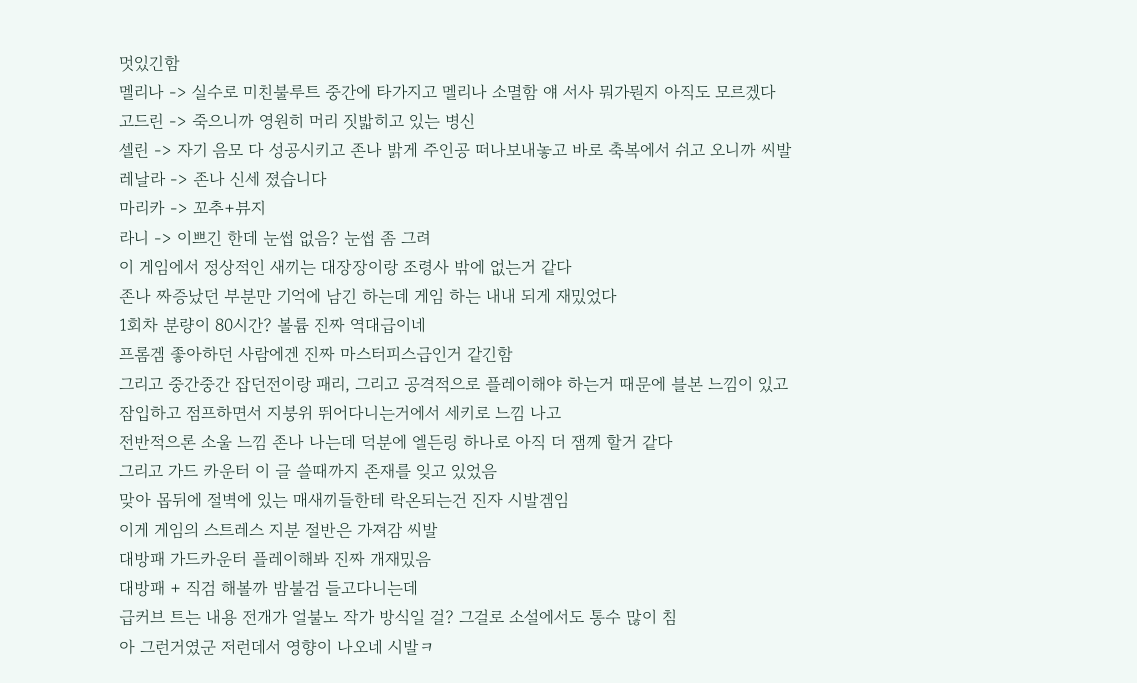멋있긴함
멜리나 -> 실수로 미친불루트 중간에 타가지고 멜리나 소멸함 얘 서사 뭐가뭔지 아직도 모르겠다
고드린 -> 죽으니까 영원히 머리 짓밟히고 있는 병신
셀린 -> 자기 음모 다 성공시키고 존나 밝게 주인공 떠나보내놓고 바로 축복에서 쉬고 오니까 씨발
레날라 -> 존나 신세 졌습니다
마리카 -> 꼬추+뷰지
라니 -> 이쁘긴 한데 눈썹 없음? 눈썹 좀 그려
이 게임에서 정상적인 새끼는 대장장이랑 조령사 밖에 없는거 같다
존나 짜증났던 부분만 기억에 남긴 하는데 게임 하는 내내 되게 재밌었다
1회차 분량이 80시간? 볼륨 진짜 역대급이네
프롬겜 좋아하던 사람에겐 진짜 마스터피스급인거 같긴함
그리고 중간중간 잡던전이랑 패리, 그리고 공격적으로 플레이해야 하는거 때문에 블본 느낌이 있고
잠입하고 점프하면서 지붕위 뛰어다니는거에서 세키로 느낌 나고
전반적으론 소울 느낌 존나 나는데 덕분에 엘든링 하나로 아직 더 잼께 할거 같다
그리고 가드 카운터 이 글 쓸때까지 존재를 잊고 있었음
맞아 몹뒤에 절벽에 있는 매새끼들한테 락온되는건 진자 시발겜임
이게 게임의 스트레스 지분 절반은 가져감 씨발
대방패 가드카운터 플레이해봐 진짜 개재밌음
대방패 + 직검 해볼까 밤불검 들고다니는데
급커브 트는 내용 전개가 얼불노 작가 방식일 걸? 그걸로 소설에서도 통수 많이 침
아 그런거였군 저런데서 영향이 나오네 시발ㅋ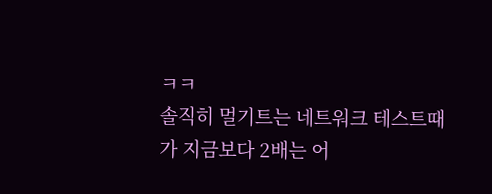ㅋㅋ
솔직히 멀기트는 네트워크 테스트때가 지금보다 2배는 어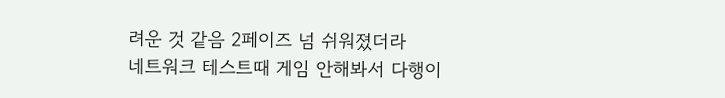려운 것 같음 2페이즈 넘 쉬워졌더라
네트워크 테스트때 게임 안해봐서 다행이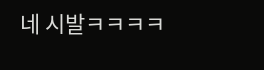네 시발ㅋㅋㅋㅋ